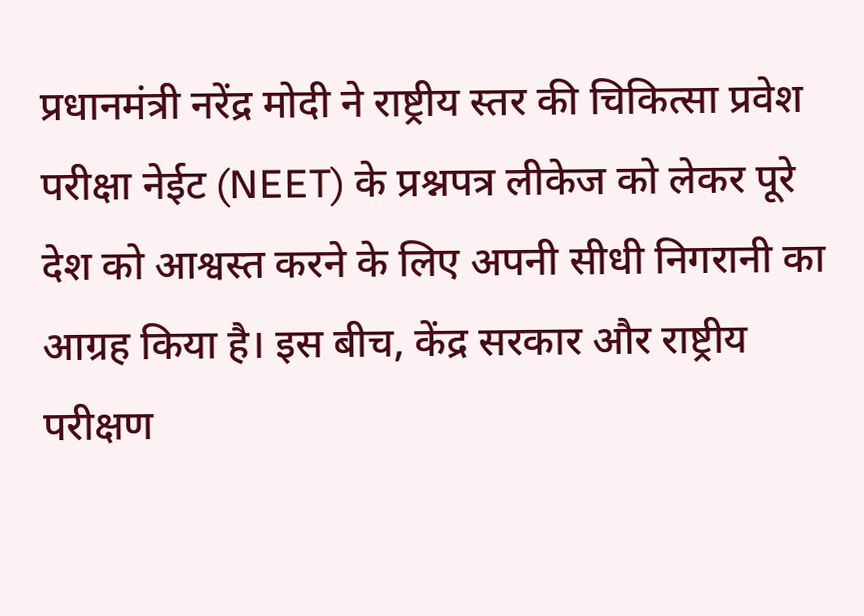प्रधानमंत्री नरेंद्र मोदी ने राष्ट्रीय स्तर की चिकित्सा प्रवेश परीक्षा नेईट (NEET) के प्रश्नपत्र लीकेज को लेकर पूरे देश को आश्वस्त करने के लिए अपनी सीधी निगरानी का आग्रह किया है। इस बीच, केंद्र सरकार और राष्ट्रीय परीक्षण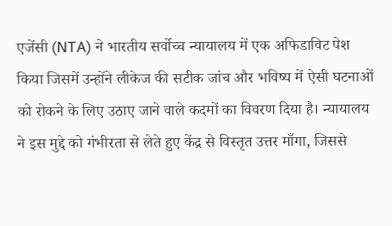एजेंसी (NTA) ने भारतीय सर्वोच्च न्यायालय में एक अफिडाविट पेश किया जिसमें उन्होंने लीकेज की सटीक जांच और भविष्य में ऐसी घटनाओं को रोकने के लिए उठाए जाने वाले कदमों का विवरण दिया है। न्यायालय ने इस मुद्दे को गंभीरता से लेते हुए केंद्र से विस्तृत उत्तर माँगा, जिससे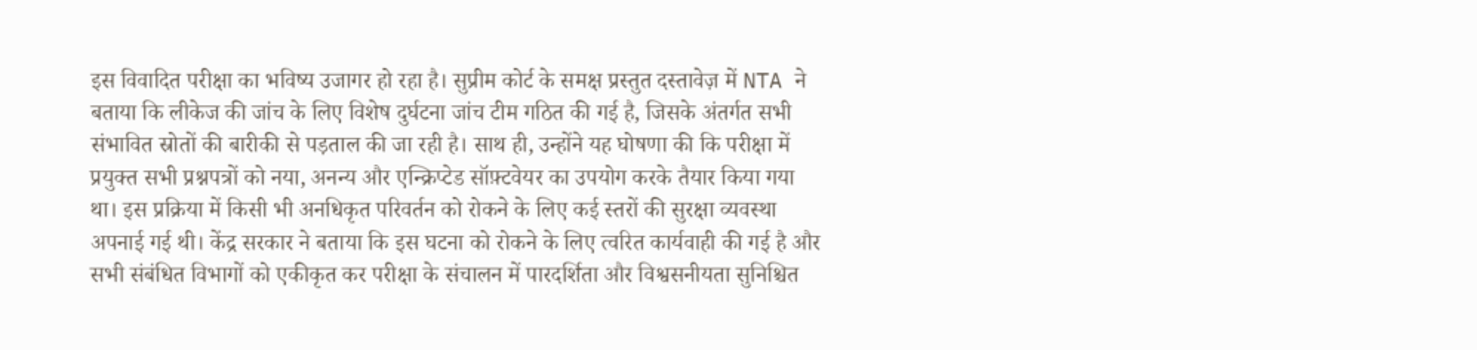इस विवादित परीक्षा का भविष्य उजागर हो रहा है। सुप्रीम कोर्ट के समक्ष प्रस्तुत दस्तावेज़ में NTA ने बताया कि लीकेज की जांच के लिए विशेष दुर्घटना जांच टीम गठित की गई है, जिसके अंतर्गत सभी संभावित स्रोतों की बारीकी से पड़ताल की जा रही है। साथ ही, उन्होंने यह घोषणा की कि परीक्षा में प्रयुक्त सभी प्रश्नपत्रों को नया, अनन्य और एन्क्रिप्टेड सॉफ़्टवेयर का उपयोग करके तैयार किया गया था। इस प्रक्रिया में किसी भी अनधिकृत परिवर्तन को रोकने के लिए कई स्तरों की सुरक्षा व्यवस्था अपनाई गई थी। केंद्र सरकार ने बताया कि इस घटना को रोकने के लिए त्वरित कार्यवाही की गई है और सभी संबंधित विभागों को एकीकृत कर परीक्षा के संचालन में पारदर्शिता और विश्वसनीयता सुनिश्चित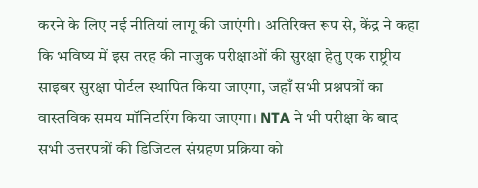करने के लिए नई नीतियां लागू की जाएंगी। अतिरिक्त रूप से, केंद्र ने कहा कि भविष्य में इस तरह की नाजुक परीक्षाओं की सुरक्षा हेतु एक राष्ट्रीय साइबर सुरक्षा पोर्टल स्थापित किया जाएगा, जहाँ सभी प्रश्नपत्रों का वास्तविक समय मॉनिटरिंग किया जाएगा। NTA ने भी परीक्षा के बाद सभी उत्तरपत्रों की डिजिटल संग्रहण प्रक्रिया को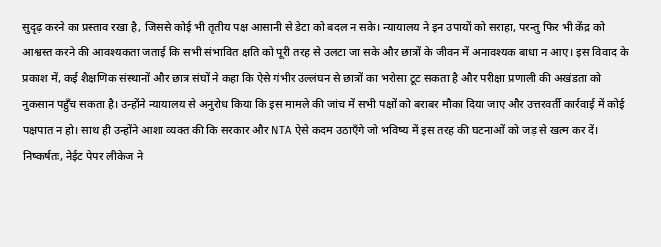सुदृढ़ करने का प्रस्ताव रखा है, जिससे कोई भी तृतीय पक्ष आसानी से डेटा को बदल न सके। न्यायालय ने इन उपायों को सराहा, परन्तु फिर भी केंद्र को आश्वस्त करने की आवश्यकता जताई कि सभी संभावित क्षति को पूरी तरह से उलटा जा सके और छात्रों के जीवन में अनावश्यक बाधा न आए। इस विवाद के प्रकाश में, कई शैक्षणिक संस्थानों और छात्र संघों ने कहा कि ऐसे गंभीर उल्लंघन से छात्रों का भरोसा टूट सकता है और परीक्षा प्रणाली की अखंडता को नुकसान पहुँच सकता है। उन्होंने न्यायालय से अनुरोध किया कि इस मामले की जांच में सभी पक्षों को बराबर मौका दिया जाए और उत्तरवर्ती कार्रवाई में कोई पक्षपात न हो। साथ ही उन्होंने आशा व्यक्त की कि सरकार और NTA ऐसे कदम उठाएँगे जो भविष्य में इस तरह की घटनाओं को जड़ से खत्म कर दें। निष्कर्षतः, नेईट पेपर लीकेज ने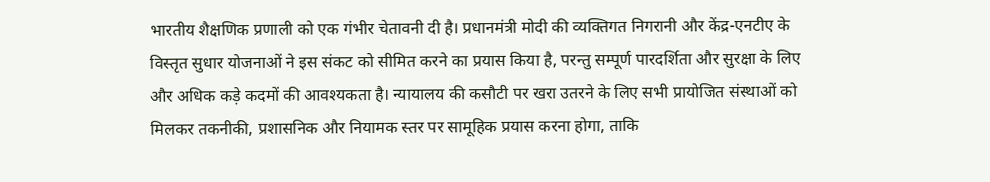भारतीय शैक्षणिक प्रणाली को एक गंभीर चेतावनी दी है। प्रधानमंत्री मोदी की व्यक्तिगत निगरानी और केंद्र-एनटीए के विस्तृत सुधार योजनाओं ने इस संकट को सीमित करने का प्रयास किया है, परन्तु सम्पूर्ण पारदर्शिता और सुरक्षा के लिए और अधिक कड़े कदमों की आवश्यकता है। न्यायालय की कसौटी पर खरा उतरने के लिए सभी प्रायोजित संस्थाओं को मिलकर तकनीकी, प्रशासनिक और नियामक स्तर पर सामूहिक प्रयास करना होगा, ताकि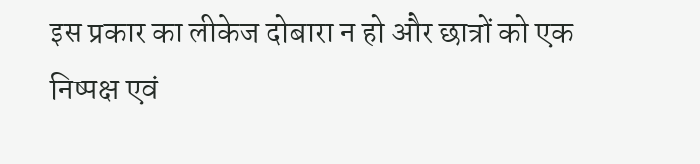इस प्रकार का लीकेज दोबारा न हो और छात्रों को एक निष्पक्ष एवं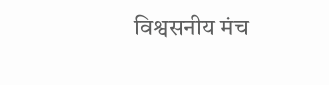विश्वसनीय मंच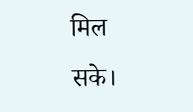मिल सके।